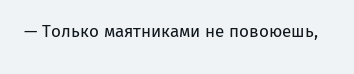— Только маятниками не повоюешь,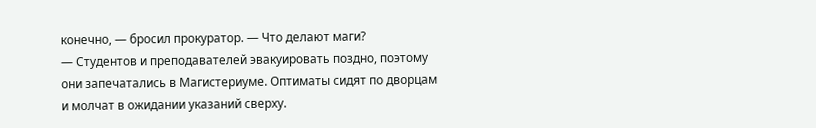конечно, — бросил прокуратор. — Что делают маги?
— Студентов и преподавателей эвакуировать поздно, поэтому они запечатались в Магистериуме. Оптиматы сидят по дворцам и молчат в ожидании указаний сверху.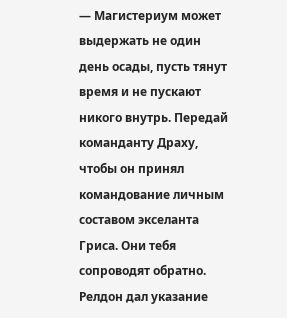— Магистериум может выдержать не один день осады, пусть тянут время и не пускают никого внутрь. Передай команданту Драху, чтобы он принял командование личным составом экселанта Гриса. Они тебя сопроводят обратно.
Релдон дал указание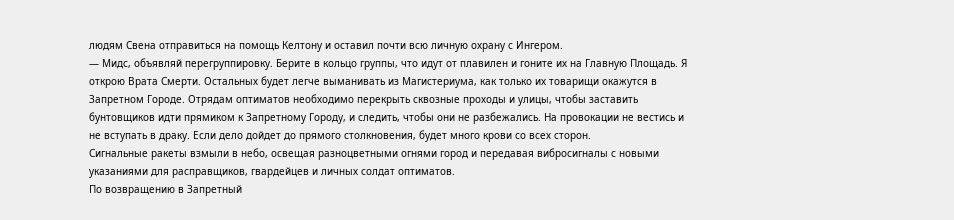людям Свена отправиться на помощь Келтону и оставил почти всю личную охрану с Ингером.
— Мидс, объявляй перегруппировку. Берите в кольцо группы, что идут от плавилен и гоните их на Главную Площадь. Я открою Врата Смерти. Остальных будет легче выманивать из Магистериума, как только их товарищи окажутся в Запретном Городе. Отрядам оптиматов необходимо перекрыть сквозные проходы и улицы, чтобы заставить бунтовщиков идти прямиком к Запретному Городу, и следить, чтобы они не разбежались. На провокации не вестись и не вступать в драку. Если дело дойдет до прямого столкновения, будет много крови со всех сторон.
Сигнальные ракеты взмыли в небо, освещая разноцветными огнями город и передавая вибросигналы с новыми указаниями для расправщиков, гвардейцев и личных солдат оптиматов.
По возвращению в Запретный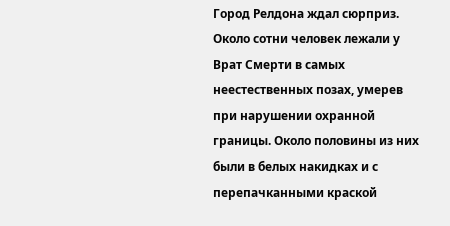Город Релдона ждал сюрприз. Около сотни человек лежали у Врат Смерти в самых неестественных позах, умерев при нарушении охранной границы. Около половины из них были в белых накидках и с перепачканными краской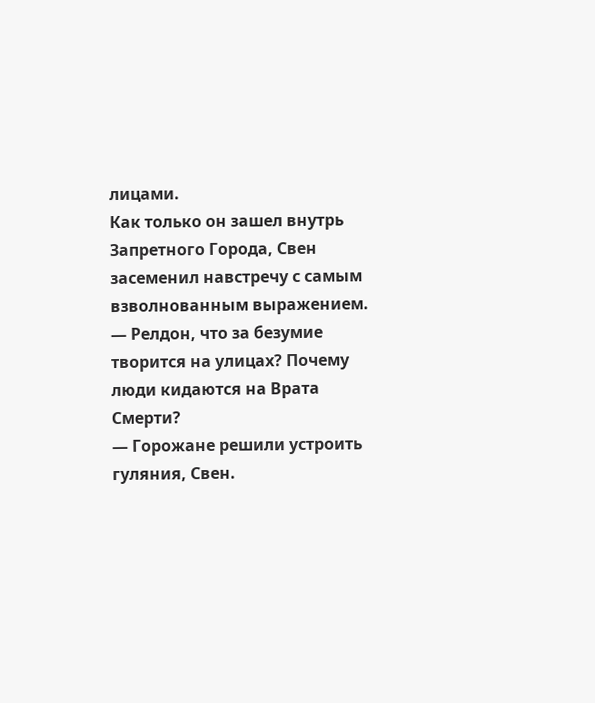лицами.
Как только он зашел внутрь Запретного Города, Свен засеменил навстречу с самым взволнованным выражением.
— Релдон, что за безумие творится на улицах? Почему люди кидаются на Врата Смерти?
— Горожане решили устроить гуляния, Свен.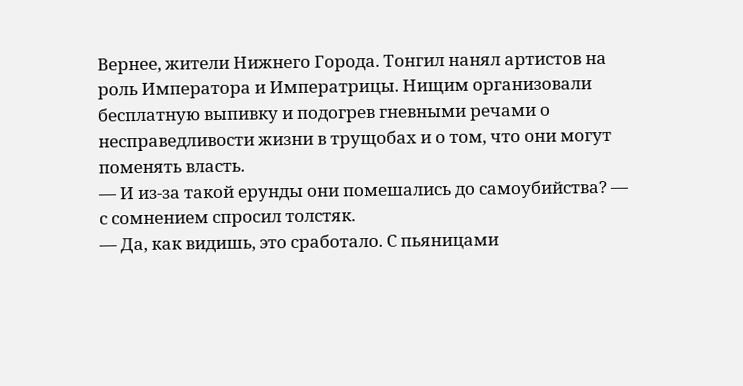Вернее, жители Нижнего Города. Тонгил нанял артистов на роль Императора и Императрицы. Нищим организовали бесплатную выпивку и подогрев гневными речами о несправедливости жизни в трущобах и о том, что они могут поменять власть.
— И из-за такой ерунды они помешались до самоубийства? — с сомнением спросил толстяк.
— Да, как видишь, это сработало. С пьяницами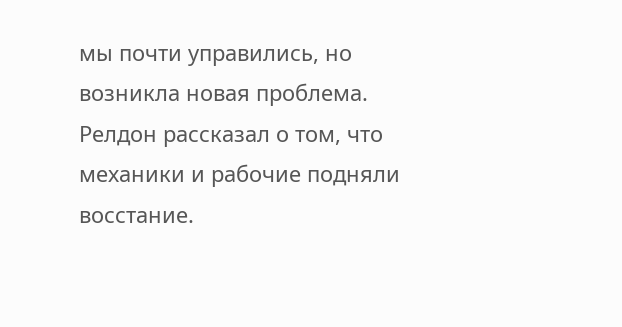мы почти управились, но возникла новая проблема.
Релдон рассказал о том, что механики и рабочие подняли восстание.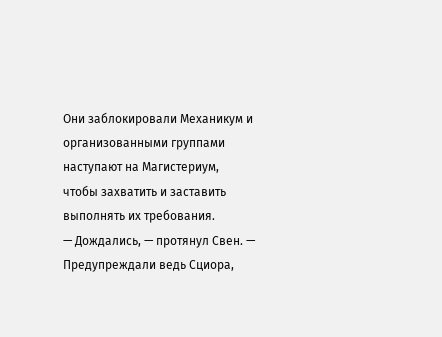Они заблокировали Механикум и организованными группами наступают на Магистериум, чтобы захватить и заставить выполнять их требования.
— Дождались, — протянул Свен. — Предупреждали ведь Сциора,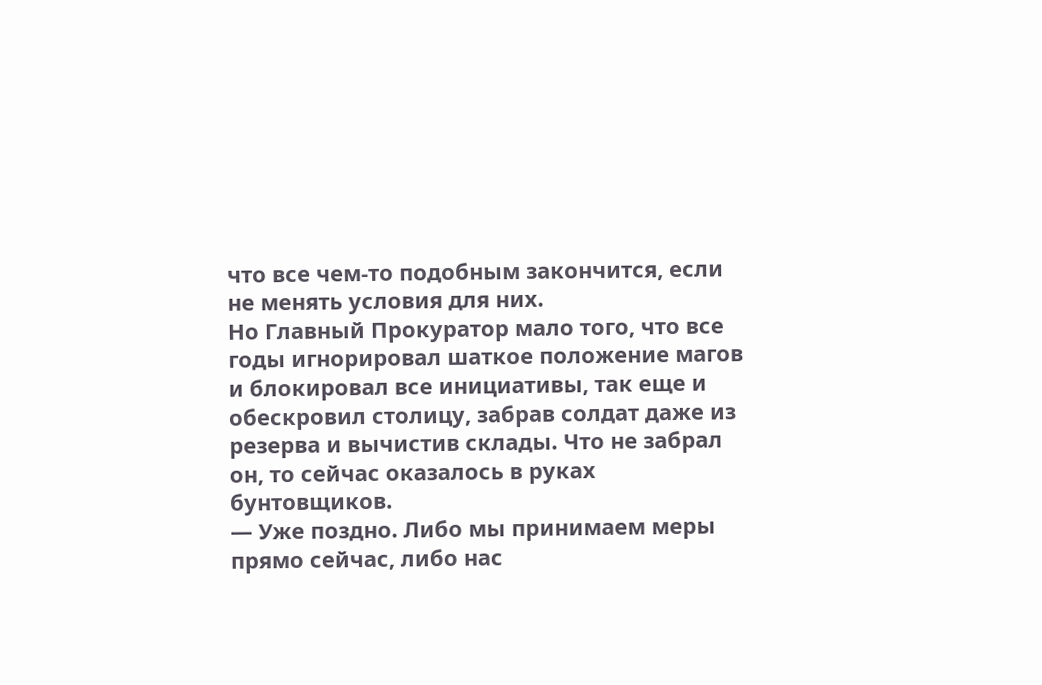что все чем-то подобным закончится, если не менять условия для них.
Но Главный Прокуратор мало того, что все годы игнорировал шаткое положение магов и блокировал все инициативы, так еще и обескровил столицу, забрав солдат даже из резерва и вычистив склады. Что не забрал он, то сейчас оказалось в руках бунтовщиков.
— Уже поздно. Либо мы принимаем меры прямо сейчас, либо нас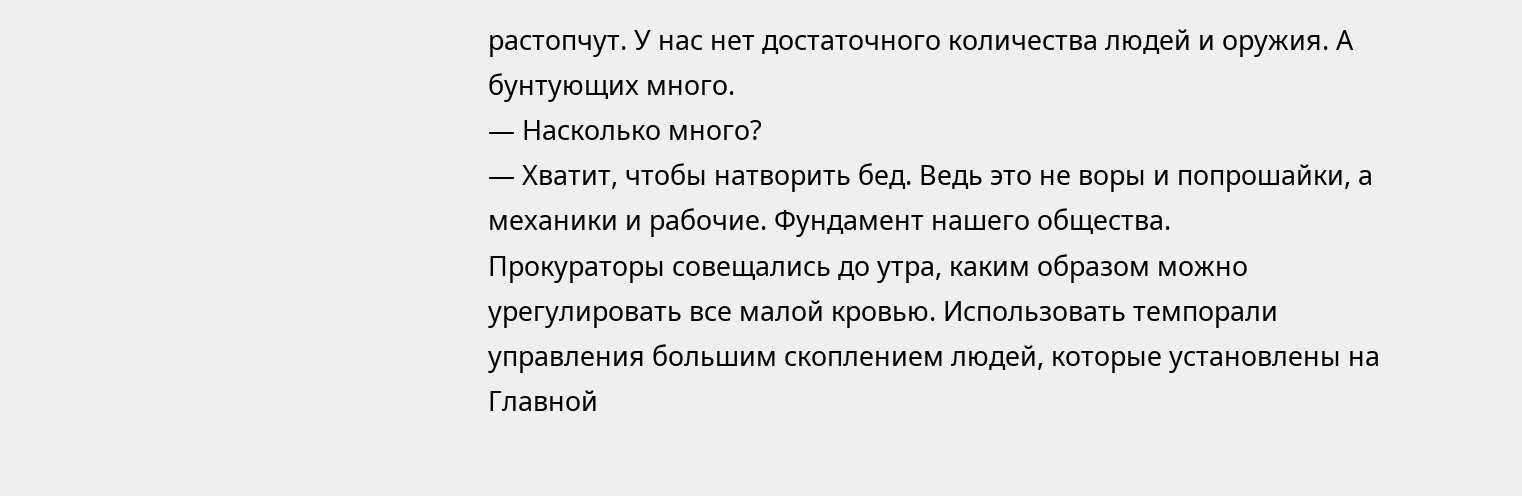растопчут. У нас нет достаточного количества людей и оружия. А бунтующих много.
— Насколько много?
— Хватит, чтобы натворить бед. Ведь это не воры и попрошайки, а механики и рабочие. Фундамент нашего общества.
Прокураторы совещались до утра, каким образом можно урегулировать все малой кровью. Использовать темпорали управления большим скоплением людей, которые установлены на Главной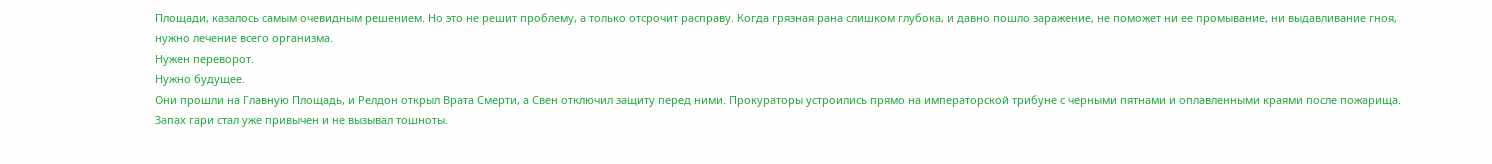Площади, казалось самым очевидным решением. Но это не решит проблему, а только отсрочит расправу. Когда грязная рана слишком глубока, и давно пошло заражение, не поможет ни ее промывание, ни выдавливание гноя, нужно лечение всего организма.
Нужен переворот.
Нужно будущее.
Они прошли на Главную Площадь, и Релдон открыл Врата Смерти, а Свен отключил защиту перед ними. Прокураторы устроились прямо на императорской трибуне с черными пятнами и оплавленными краями после пожарища. Запах гари стал уже привычен и не вызывал тошноты.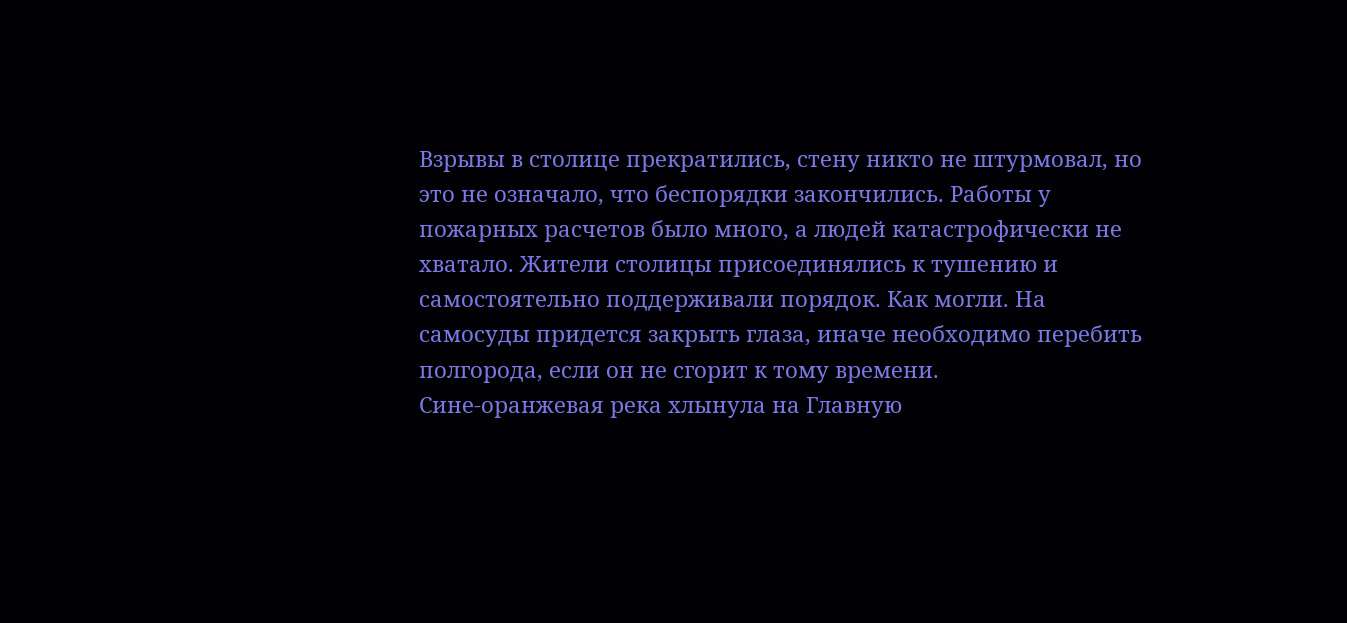Взрывы в столице прекратились, стену никто не штурмовал, но это не означало, что беспорядки закончились. Работы у пожарных расчетов было много, а людей катастрофически не хватало. Жители столицы присоединялись к тушению и самостоятельно поддерживали порядок. Как могли. На самосуды придется закрыть глаза, иначе необходимо перебить полгорода, если он не сгорит к тому времени.
Сине-оранжевая река хлынула на Главную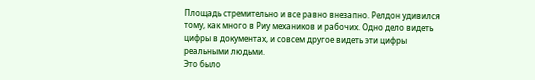Площадь стремительно и все равно внезапно. Релдон удивился тому, как много в Риу механиков и рабочих. Одно дело видеть цифры в документах, и совсем другое видеть эти цифры реальными людьми.
Это было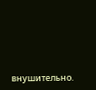внушительно.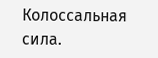Колоссальная сила.